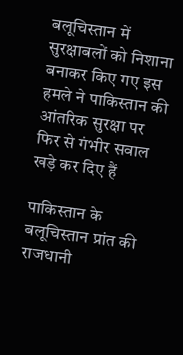बलूचिस्तान में सुरक्षाबलों को निशाना बनाकर किए गए इस हमले ने पाकिस्तान की आंतरिक सुरक्षा पर फिर से गंभीर सवाल खड़े कर दिए हैं

पाकिस्तान के बलूचिस्तान प्रांत की राजधानी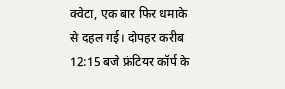क्वेटा, एक बार फिर धमाके से दहल गई। दोपहर करीब 12:15 बजे फ्रंटियर कॉर्प के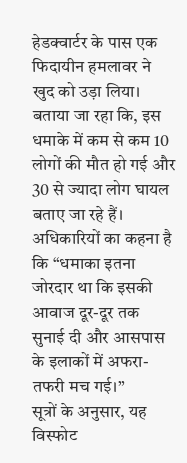हेडक्वार्टर के पास एक फिदायीन हमलावर ने खुद को उड़ा लिया। बताया जा रहा कि, इस धमाके में कम से कम 10 लोगों की मौत हो गई और 30 से ज्यादा लोग घायल बताए जा रहे हैं। अधिकारियों का कहना है कि “धमाका इतना जोरदार था कि इसकी आवाज दूर-दूर तक सुनाई दी और आसपास के इलाकों में अफरा-तफरी मच गई।”
सूत्रों के अनुसार, यह विस्फोट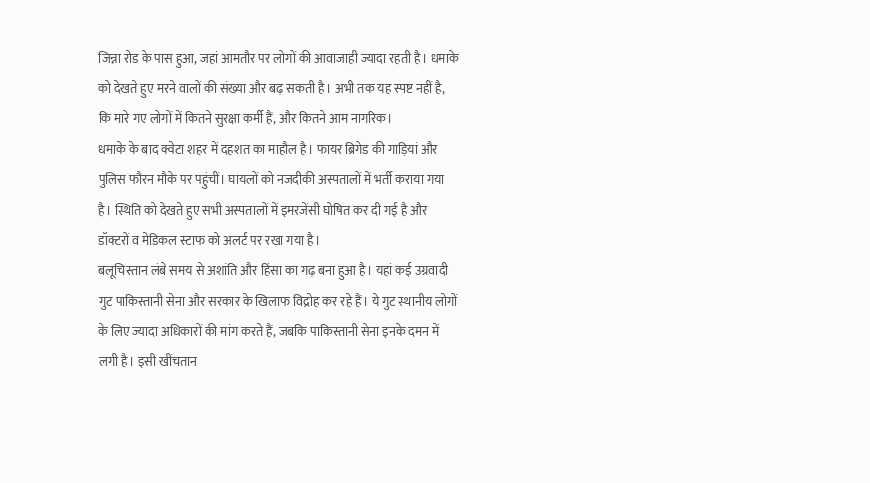जिन्ना रोड के पास हुआ, जहां आमतौर पर लोगों की आवाजाही ज्यादा रहती है। धमाके को देखते हुए मरने वालों की संख्या और बढ़ सकती है। अभी तक यह स्पष्ट नहीं है, कि मारे गए लोगों में कितने सुरक्षा कर्मी हैं, और कितने आम नागरिक।
धमाके के बाद क्वेटा शहर में दहशत का माहौल है। फायर ब्रिगेड की गाड़ियां और पुलिस फौरन मौके पर पहुंचीं। घायलों को नजदीकी अस्पतालों में भर्ती कराया गया है। स्थिति को देखते हुए सभी अस्पतालों में इमरजेंसी घोषित कर दी गई है और डॉक्टरों व मेडिकल स्टाफ को अलर्ट पर रखा गया है।
बलूचिस्तान लंबे समय से अशांति और हिंसा का गढ़ बना हुआ है। यहां कई उग्रवादी गुट पाकिस्तानी सेना और सरकार के खिलाफ विद्रोह कर रहे हैं। ये गुट स्थानीय लोगों के लिए ज्यादा अधिकारों की मांग करते हैं, जबकि पाकिस्तानी सेना इनके दमन में लगी है। इसी खींचतान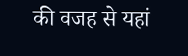की वजह से यहां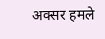अक्सर हमले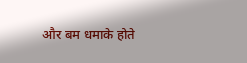और बम धमाके होते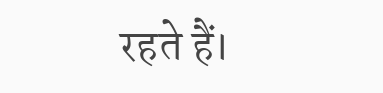रहते हैं।